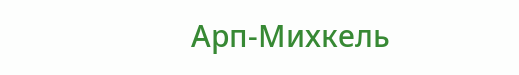Арп-Михкель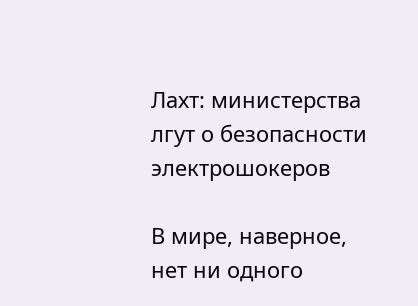Лахт: министерства лгут о безопасности электрошокеров

В мире, наверное, нет ни одного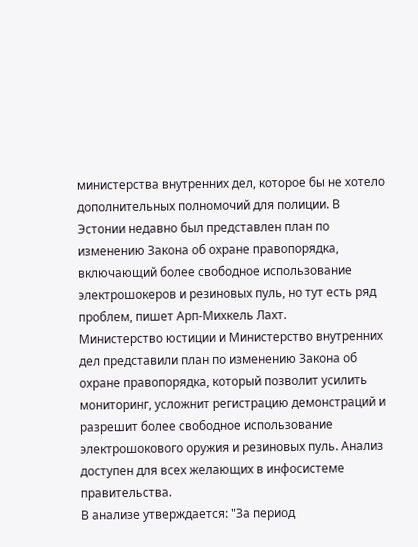министерства внутренних дел, которое бы не хотело дополнительных полномочий для полиции. В Эстонии недавно был представлен план по изменению Закона об охране правопорядка, включающий более свободное использование электрошокеров и резиновых пуль, но тут есть ряд проблем, пишет Арп-Михкель Лахт.
Министерство юстиции и Министерство внутренних дел представили план по изменению Закона об охране правопорядка, который позволит усилить мониторинг, усложнит регистрацию демонстраций и разрешит более свободное использование электрошокового оружия и резиновых пуль. Анализ доступен для всех желающих в инфосистеме правительства.
В анализе утверждается: "За период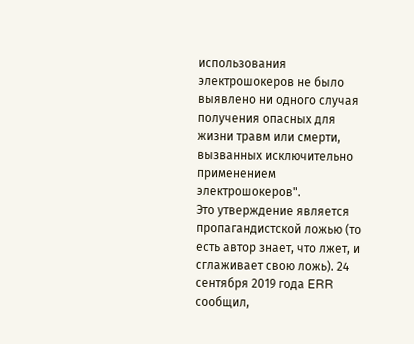использования электрошокеров не было выявлено ни одного случая получения опасных для жизни травм или смерти, вызванных исключительно применением электрошокеров".
Это утверждение является пропагандистской ложью (то есть автор знает, что лжет, и сглаживает свою ложь). 24 сентября 2019 года ERR сообщил,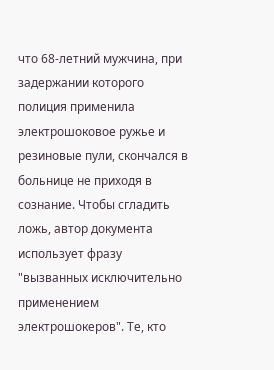что 68-летний мужчина, при задержании которого полиция применила электрошоковое ружье и резиновые пули, скончался в больнице не приходя в сознание. Чтобы сгладить ложь, автор документа использует фразу "вызванных исключительно применением электрошокеров". Те, кто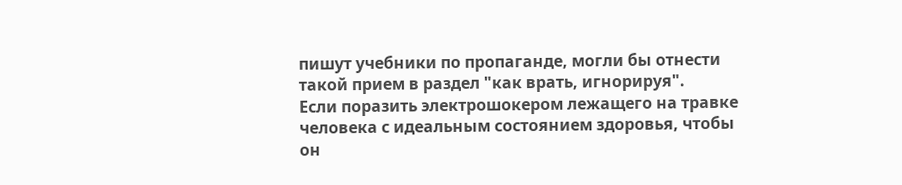пишут учебники по пропаганде, могли бы отнести такой прием в раздел "как врать, игнорируя".
Если поразить электрошокером лежащего на травке человека с идеальным состоянием здоровья, чтобы он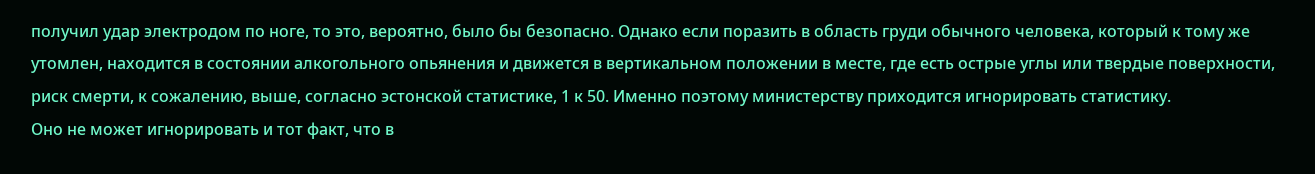получил удар электродом по ноге, то это, вероятно, было бы безопасно. Однако если поразить в область груди обычного человека, который к тому же утомлен, находится в состоянии алкогольного опьянения и движется в вертикальном положении в месте, где есть острые углы или твердые поверхности, риск смерти, к сожалению, выше, согласно эстонской статистике, 1 к 50. Именно поэтому министерству приходится игнорировать статистику.
Оно не может игнорировать и тот факт, что в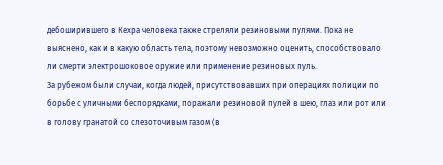дебоширившего в Кехра человека также стреляли резиновыми пулями. Пока не выяснено, как и в какую область тела, поэтому невозможно оценить, способствовало ли смерти электрошоковое оружие или применение резиновых пуль.
За рубежом были случаи, когда людей, присутствовавших при операциях полиции по борьбе с уличными беспорядками, поражали резиновой пулей в шею, глаз или рот или в голову гранатой со слезоточивым газом (в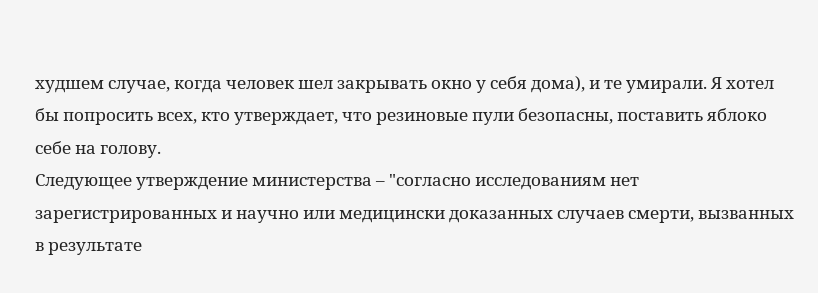худшем случае, когда человек шел закрывать окно у себя дома), и те умирали. Я хотел бы попросить всех, кто утверждает, что резиновые пули безопасны, поставить яблоко себе на голову.
Следующее утверждение министерства – "согласно исследованиям нет зарегистрированных и научно или медицински доказанных случаев смерти, вызванных в результате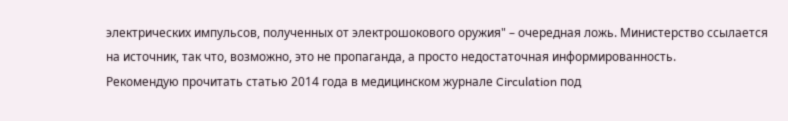электрических импульсов, полученных от электрошокового оружия" – очередная ложь. Министерство ссылается на источник, так что, возможно, это не пропаганда, а просто недостаточная информированность.
Рекомендую прочитать статью 2014 года в медицинском журнале Circulation под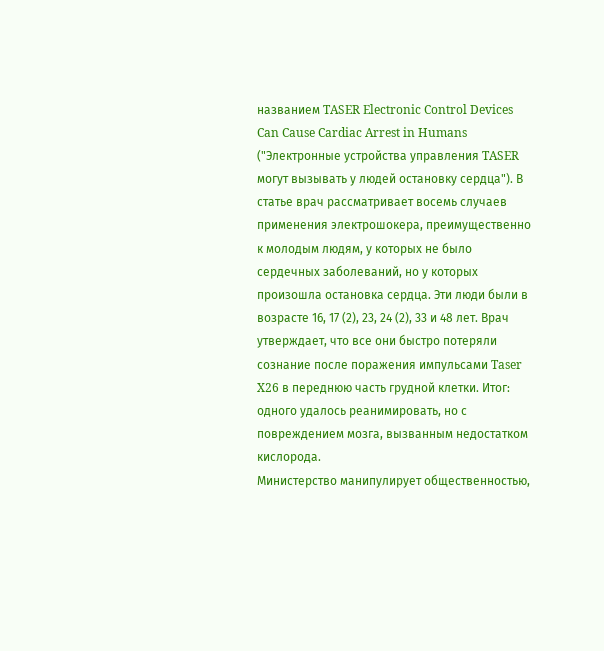названием TASER Electronic Control Devices Can Cause Cardiac Arrest in Humans ("Электронные устройства управления TASER могут вызывать у людей остановку сердца"). В статье врач рассматривает восемь случаев применения электрошокера, преимущественно к молодым людям, у которых не было сердечных заболеваний, но у которых произошла остановка сердца. Эти люди были в возрасте 16, 17 (2), 23, 24 (2), 33 и 48 лет. Врач утверждает, что все они быстро потеряли сознание после поражения импульсами Taser X26 в переднюю часть грудной клетки. Итог: одного удалось реанимировать, но с повреждением мозга, вызванным недостатком кислорода.
Министерство манипулирует общественностью,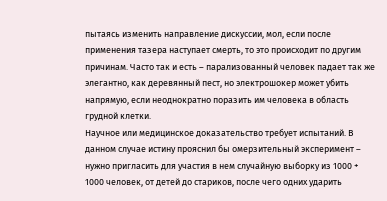пытаясь изменить направление дискуссии, мол, если после применения тазера наступает смерть, то это происходит по другим причинам. Часто так и есть – парализованный человек падает так же элегантно, как деревянный пест, но электрошокер может убить напрямую, если неоднократно поразить им человека в область грудной клетки.
Научное или медицинское доказательство требует испытаний. В данном случае истину прояснил бы омерзительный эксперимент – нужно пригласить для участия в нем случайную выборку из 1000 + 1000 человек, от детей до стариков, после чего одних ударить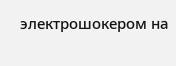электрошокером на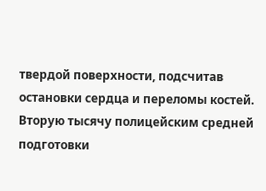твердой поверхности, подсчитав остановки сердца и переломы костей. Вторую тысячу полицейским средней подготовки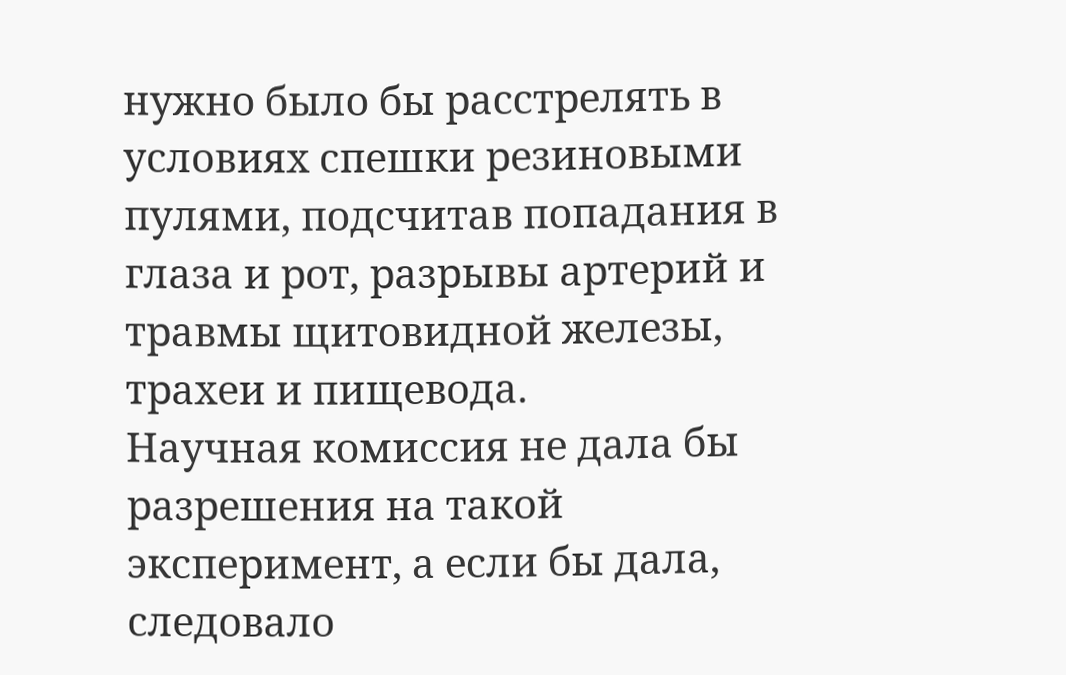нужно было бы расстрелять в условиях спешки резиновыми пулями, подсчитав попадания в глаза и рот, разрывы артерий и травмы щитовидной железы, трахеи и пищевода.
Научная комиссия не дала бы разрешения на такой эксперимент, а если бы дала, следовало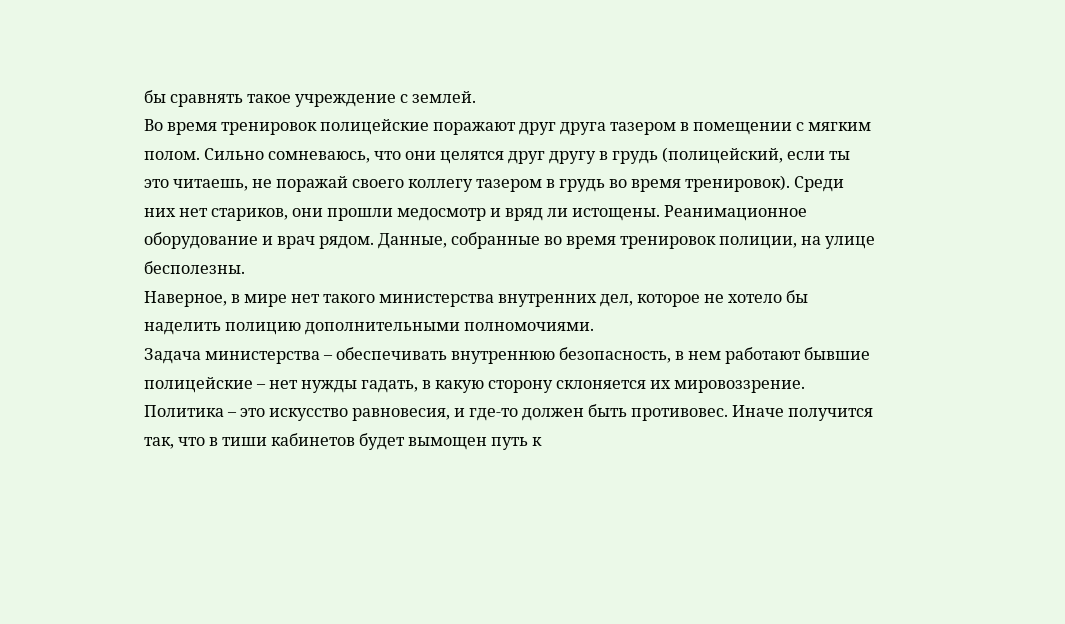бы сравнять такое учреждение с землей.
Во время тренировок полицейские поражают друг друга тазером в помещении с мягким полом. Сильно сомневаюсь, что они целятся друг другу в грудь (полицейский, если ты это читаешь, не поражай своего коллегу тазером в грудь во время тренировок). Среди них нет стариков, они прошли медосмотр и вряд ли истощены. Реанимационное оборудование и врач рядом. Данные, собранные во время тренировок полиции, на улице бесполезны.
Наверное, в мире нет такого министерства внутренних дел, которое не хотело бы наделить полицию дополнительными полномочиями.
Задача министерства – обеспечивать внутреннюю безопасность, в нем работают бывшие полицейские – нет нужды гадать, в какую сторону склоняется их мировоззрение.
Политика – это искусство равновесия, и где-то должен быть противовес. Иначе получится так, что в тиши кабинетов будет вымощен путь к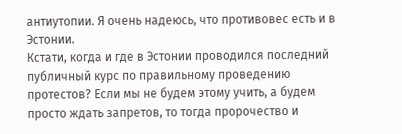антиутопии. Я очень надеюсь, что противовес есть и в Эстонии.
Кстати, когда и где в Эстонии проводился последний публичный курс по правильному проведению протестов? Если мы не будем этому учить, а будем просто ждать запретов, то тогда пророчество и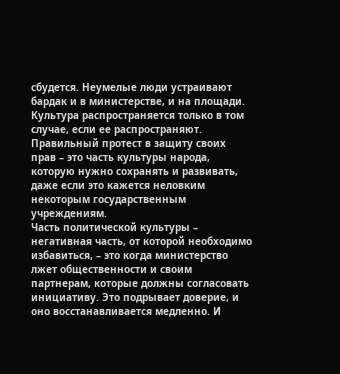сбудется. Неумелые люди устраивают бардак и в министерстве, и на площади. Культура распространяется только в том случае, если ее распространяют.
Правильный протест в защиту своих прав – это часть культуры народа, которую нужно сохранять и развивать, даже если это кажется неловким некоторым государственным учреждениям.
Часть политической культуры – негативная часть, от которой необходимо избавиться, – это когда министерство лжет общественности и своим партнерам, которые должны согласовать инициативу. Это подрывает доверие, и оно восстанавливается медленно. И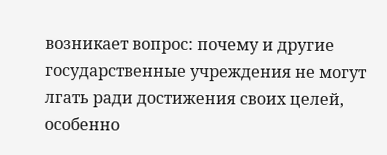возникает вопрос: почему и другие государственные учреждения не могут лгать ради достижения своих целей, особенно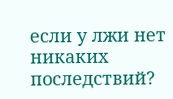если у лжи нет никаких последствий?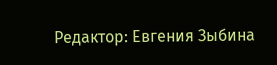Редактор: Евгения Зыбина